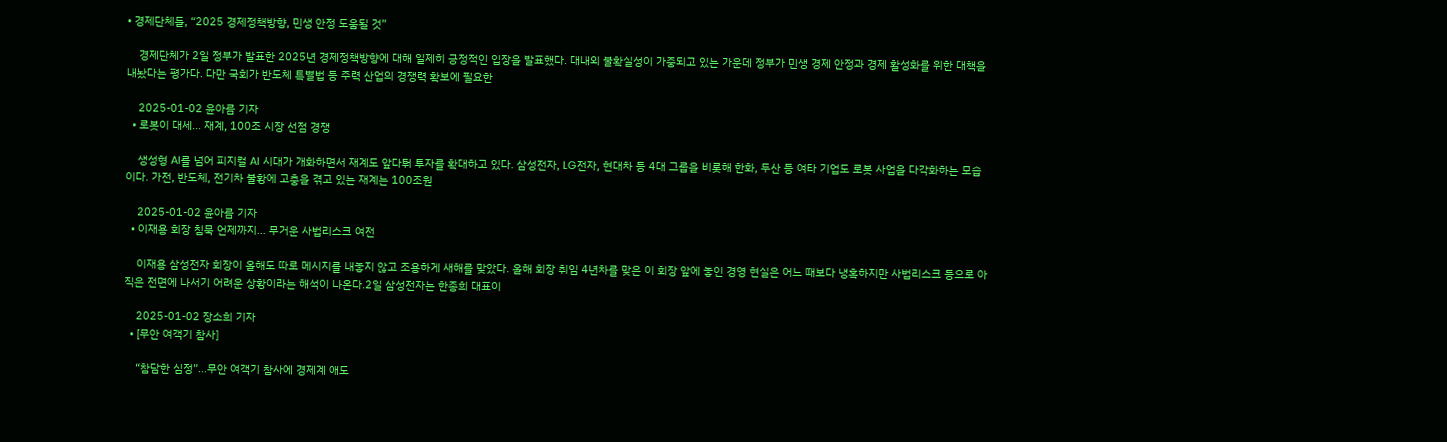• 경제단체들, “2025 경제정책방향, 민생 안정 도움될 것”

    경제단체가 2일 정부가 발표한 2025년 경제정책방향에 대해 일제히 긍정적인 입장을 발표했다. 대내외 불확실성이 가중되고 있는 가운데 정부가 민생 경제 안정과 경제 활성화를 위한 대책을 내놨다는 평가다. 다만 국회가 반도체 특별법 등 주력 산업의 경쟁력 확보에 필요한

    2025-01-02 윤아름 기자
  • 로봇이 대세… 재계, 100조 시장 선점 경쟁

    생성형 AI를 넘어 피지컬 AI 시대가 개화하면서 재계도 앞다퉈 투자를 확대하고 있다. 삼성전자, LG전자, 현대차 등 4대 그룹을 비롯해 한화, 두산 등 여타 기업도 로봇 사업을 다각화하는 모습이다. 가전, 반도체, 전기차 불황에 고충을 겪고 있는 재계는 100조원

    2025-01-02 윤아름 기자
  • 이재용 회장 침묵 언제까지… 무거운 사법리스크 여전

    이재용 삼성전자 회장이 올해도 따로 메시지를 내놓지 않고 조용하게 새해를 맞았다. 올해 회장 취임 4년차를 맞은 이 회장 앞에 놓인 경영 현실은 어느 때보다 냉혹하지만 사법리스크 등으로 아직은 전면에 나서기 어려운 상황이라는 해석이 나온다.2일 삼성전자는 한종희 대표이

    2025-01-02 장소희 기자
  • [무안 여객기 참사]

    “참담한 심정”…무안 여객기 참사에 경제계 애도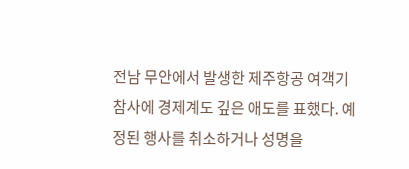전남 무안에서 발생한 제주항공 여객기 참사에 경제계도 깊은 애도를 표했다. 예정된 행사를 취소하거나 성명을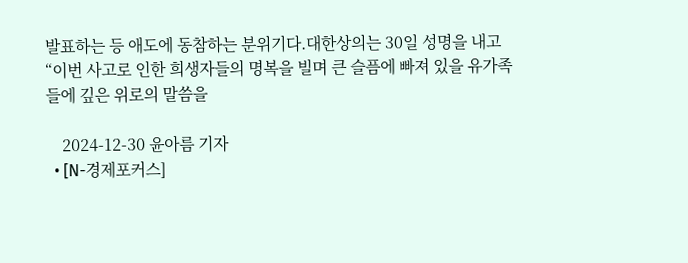발표하는 등 애도에 동참하는 분위기다.대한상의는 30일 성명을 내고 “이번 사고로 인한 희생자들의 명복을 빌며 큰 슬픔에 빠져 있을 유가족들에 깊은 위로의 말씀을

    2024-12-30 윤아름 기자
  • [N-경제포커스]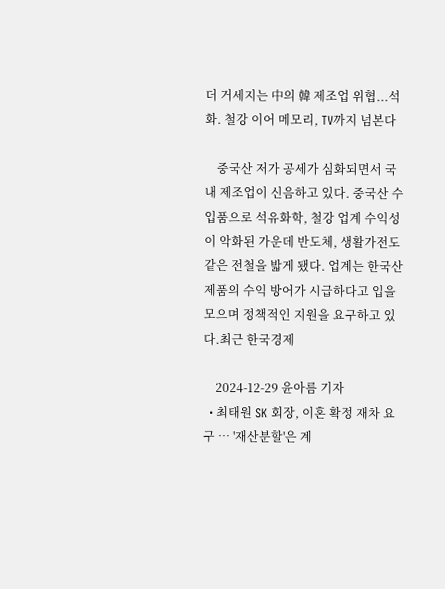더 거세지는 中의 韓 제조업 위협...석화. 철강 이어 메모리, TV까지 넘본다

    중국산 저가 공세가 심화되면서 국내 제조업이 신음하고 있다. 중국산 수입품으로 석유화학, 철강 업계 수익성이 악화된 가운데 반도체, 생활가전도 같은 전철을 밟게 됐다. 업계는 한국산 제품의 수익 방어가 시급하다고 입을 모으며 정책적인 지원을 요구하고 있다.최근 한국경제

    2024-12-29 윤아름 기자
  • 최태원 SK 회장, 이혼 확정 재차 요구 … '재산분할'은 계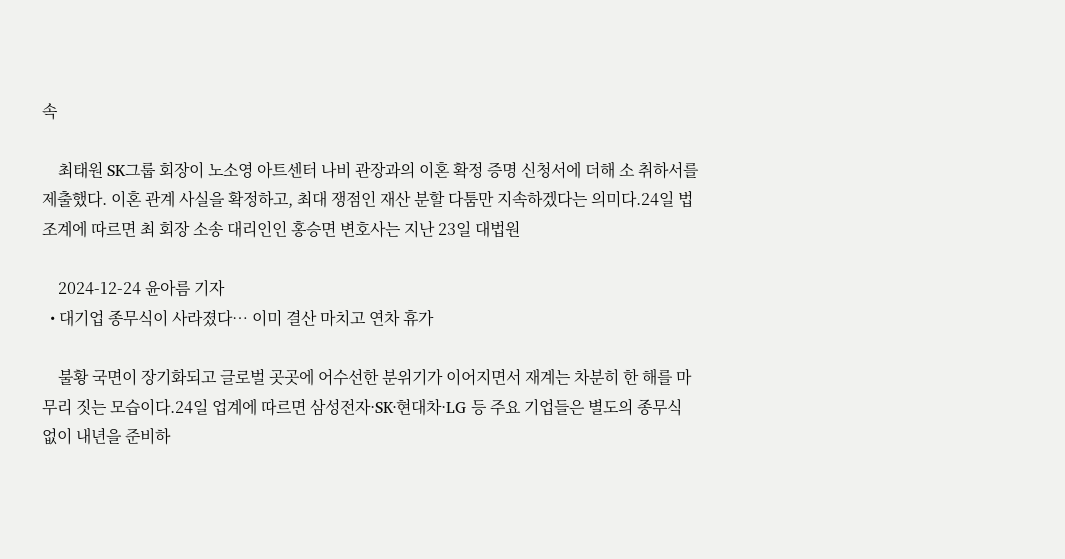속

    최태원 SK그룹 회장이 노소영 아트센터 나비 관장과의 이혼 확정 증명 신청서에 더해 소 취하서를 제출했다. 이혼 관계 사실을 확정하고, 최대 쟁점인 재산 분할 다툼만 지속하겠다는 의미다.24일 법조계에 따르면 최 회장 소송 대리인인 홍승면 변호사는 지난 23일 대법원

    2024-12-24 윤아름 기자
  • 대기업 종무식이 사라졌다… 이미 결산 마치고 연차 휴가

    불황 국면이 장기화되고 글로벌 곳곳에 어수선한 분위기가 이어지면서 재계는 차분히 한 해를 마무리 짓는 모습이다.24일 업계에 따르면 삼성전자·SK·현대차·LG 등 주요 기업들은 별도의 종무식 없이 내년을 준비하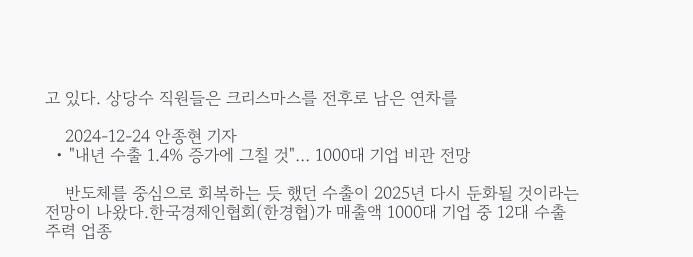고 있다. 상당수 직원들은 크리스마스를 전후로 남은 연차를

    2024-12-24 안종현 기자
  • "내년 수출 1.4% 증가에 그칠 것"… 1000대 기업 비관 전망

    반도체를 중심으로 회복하는 듯 했던 수출이 2025년 다시 둔화될 것이라는 전망이 나왔다.한국경제인협회(한경협)가 매출액 1000대 기업 중 12대 수출 주력 업종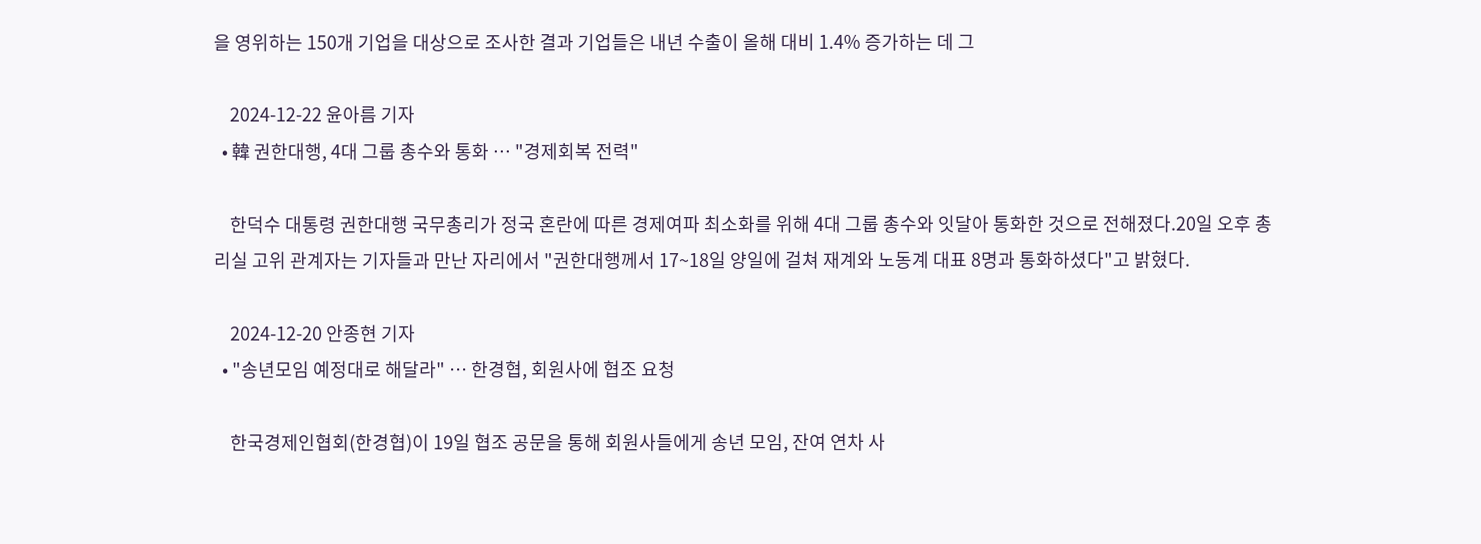을 영위하는 150개 기업을 대상으로 조사한 결과 기업들은 내년 수출이 올해 대비 1.4% 증가하는 데 그

    2024-12-22 윤아름 기자
  • 韓 권한대행, 4대 그룹 총수와 통화 … "경제회복 전력"

    한덕수 대통령 권한대행 국무총리가 정국 혼란에 따른 경제여파 최소화를 위해 4대 그룹 총수와 잇달아 통화한 것으로 전해졌다.20일 오후 총리실 고위 관계자는 기자들과 만난 자리에서 "권한대행께서 17~18일 양일에 걸쳐 재계와 노동계 대표 8명과 통화하셨다"고 밝혔다.

    2024-12-20 안종현 기자
  • "송년모임 예정대로 해달라" … 한경협, 회원사에 협조 요청

    한국경제인협회(한경협)이 19일 협조 공문을 통해 회원사들에게 송년 모임, 잔여 연차 사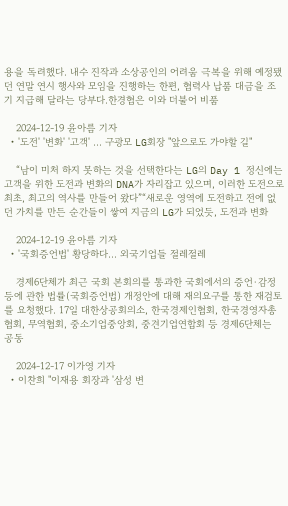용을 독려했다. 내수 진작과 소상공인의 어려움 극복을 위해 예정됐던 연말 연시 행사와 모임을 진행하는 한편, 협력사 납품 대금을 조기 지급해 달라는 당부다.한경협은 이와 더불어 비품

    2024-12-19 윤아름 기자
  • '도전' '변화' '고객' … 구광모 LG회장 "앞으로도 가야할 길"

    “남이 미처 하지 못하는 것을 선택한다는 LG의 Day 1 정신에는 고객을 위한 도전과 변화의 DNA가 자리잡고 있으며, 이러한 도전으로 최초, 최고의 역사를 만들어 왔다”“새로운 영역에 도전하고 전에 없던 가치를 만든 순간들이 쌓여 지금의 LG가 되었듯, 도전과 변화

    2024-12-19 윤아름 기자
  • '국회증언법' 황당하다… 외국기업들 절레절레

    경제6단체가 최근 국회 본회의를 통과한 국회에서의 증언·감정 등에 관한 법률(국회증언법) 개정안에 대해 재의요구를 통한 재검토를 요청했다. 17일 대한상공회의소, 한국경제인협회, 한국경영자총협회, 무역협회, 중소기업중앙회, 중견기업연합회 등 경제6단체는 공동

    2024-12-17 이가영 기자
  • 이찬희 "이재용 회장과 '삼성 변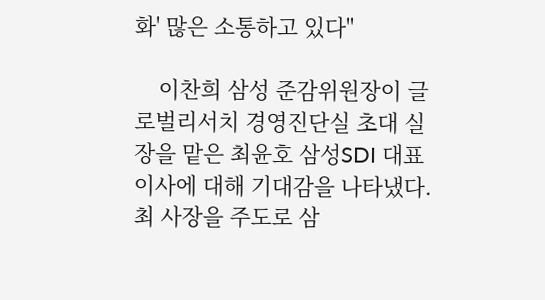화' 많은 소통하고 있다"

    이찬희 삼성 준감위원장이 글로벌리서치 경영진단실 초대 실장을 맡은 최윤호 삼성SDI 대표이사에 대해 기대감을 나타냈다. 최 사장을 주도로 삼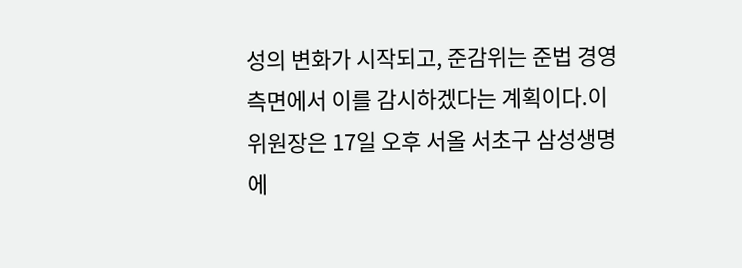성의 변화가 시작되고, 준감위는 준법 경영 측면에서 이를 감시하겠다는 계획이다.이 위원장은 17일 오후 서올 서초구 삼성생명에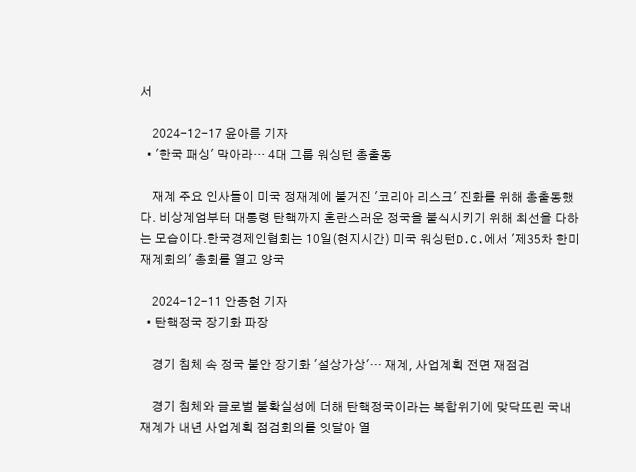서

    2024-12-17 윤아름 기자
  • '한국 패싱' 막아라… 4대 그룹 워싱턴 총출동

    재계 주요 인사들이 미국 정재계에 불거진 '코리아 리스크' 진화를 위해 총출동했다. 비상계엄부터 대통령 탄핵까지 혼란스러운 정국을 불식시키기 위해 최선을 다하는 모습이다.한국경제인협회는 10일(현지시간) 미국 워싱턴D.C.에서 '제35차 한미재계회의' 총회를 열고 양국

    2024-12-11 안종현 기자
  • 탄핵정국 장기화 파장

    경기 침체 속 정국 불안 장기화 '설상가상'… 재계, 사업계획 전면 재점검

    경기 침체와 글로벌 불확실성에 더해 탄핵정국이라는 복합위기에 맞닥뜨린 국내 재계가 내년 사업계획 점검회의를 잇달아 열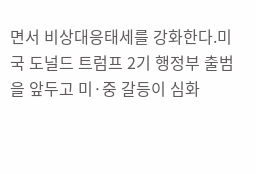면서 비상대응태세를 강화한다.미국 도널드 트럼프 2기 행정부 출범을 앞두고 미·중 갈등이 심화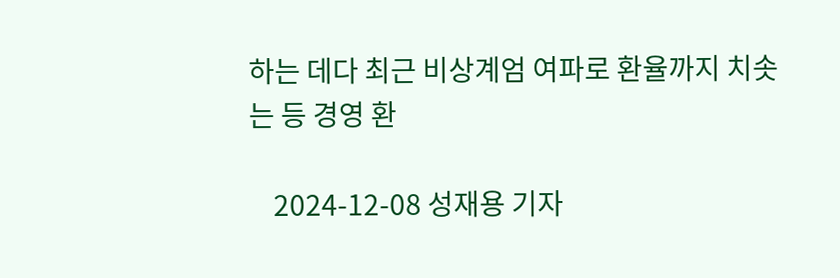하는 데다 최근 비상계엄 여파로 환율까지 치솟는 등 경영 환

    2024-12-08 성재용 기자